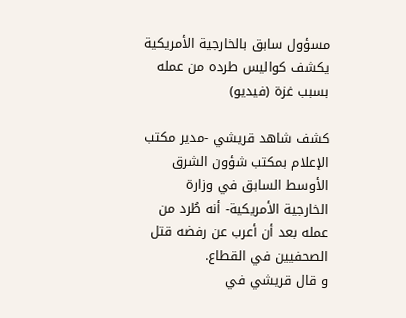مسؤول سابق بالخارجية الأمريكية يكشف كواليس طرده من عمله بسبب غزة (فيديو)

كشف شاهد قريشي -مدير مكتب الإعلام بمكتب شؤون الشرق الأوسط السابق في وزارة الخارجية الأمريكية- أنه طُرد من عمله بعد أن أعرب عن رفضه قتل الصحفيين في القطاع.
و قال قريشي في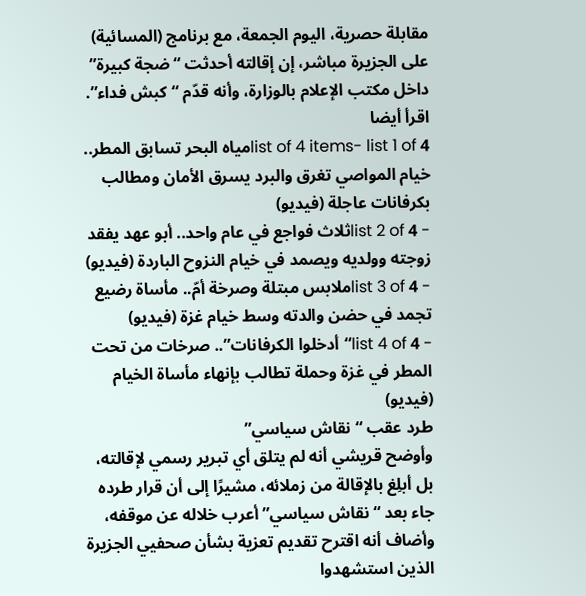مقابلة حصرية، اليوم الجمعة، مع برنامج (المسائية) على الجزيرة مباشر، إن إقالته أحدثت “ضجة كبيرة” داخل مكتب الإعلام بالوزارة، وأنه قدّم “كبش فداء”.
اقرأ أيضا
list of 4 items- list 1 of 4مياه البحر تسابق المطر.. خيام المواصي تغرق والبرد يسرق الأمان ومطالب بكرفانات عاجلة (فيديو)
- list 2 of 4ثلاث فواجع في عام واحد.. أبو عهد يفقد زوجته وولديه ويصمد في خيام النزوح الباردة (فيديو)
- list 3 of 4ملابس مبتلة وصرخة أمّ.. مأساة رضيع تجمد في حضن والدته وسط خيام غزة (فيديو)
- list 4 of 4“أدخلوا الكرفانات”.. صرخات من تحت المطر في غزة وحملة تطالب بإنهاء مأساة الخيام (فيديو)
طرد عقب “نقاش سياسي”
وأوضح قريشي أنه لم يتلق أي تبرير رسمي لإقالته، بل أبلِغ بالإقالة من زملائه، مشيرًا إلى أن قرار طرده جاء بعد “نقاش سياسي” أعرب خلاله عن موقفه، وأضاف أنه اقترح تقديم تعزية بشأن صحفيي الجزيرة الذين استشهدوا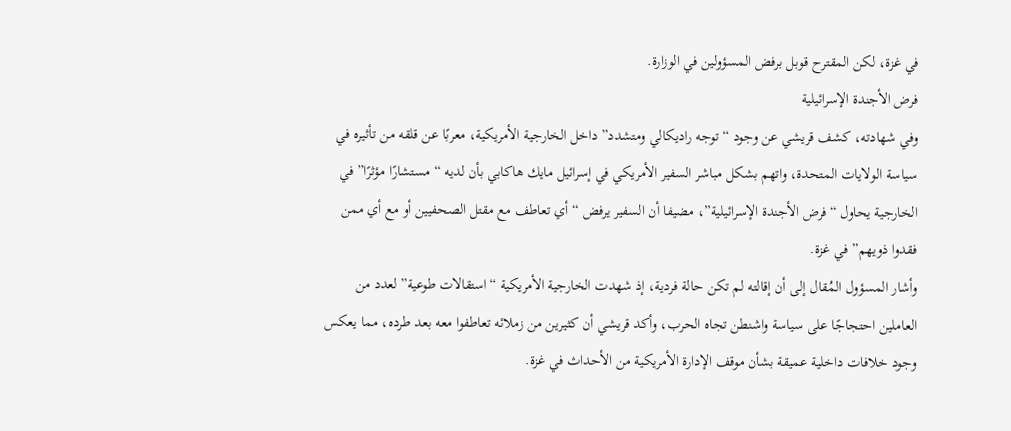في غزة، لكن المقترح قوبل برفض المسؤولين في الوزارة.
فرض الأجندة الإسرائيلية
وفي شهادته، كشف قريشي عن وجود “توجه راديكالي ومتشدد” داخل الخارجية الأمريكية، معربًا عن قلقه من تأثيره في سياسة الولايات المتحدة، واتهم بشكل مباشر السفير الأمريكي في إسرائيل مايك هاكابي بأن لديه “مستشارًا مؤثرًا” في الخارجية يحاول “فرض الأجندة الإسرائيلية”، مضيفا أن السفير يرفض “أي تعاطف مع مقتل الصحفيين أو مع أي ممن فقدوا ذويهم” في غزة.
وأشار المسؤول المُقال إلى أن إقالته لم تكن حالة فردية، إذ شهدت الخارجية الأمريكية “استقالات طوعية” لعدد من العاملين احتجاجًا على سياسة واشنطن تجاه الحرب، وأكد قريشي أن كثيرين من زملائه تعاطفوا معه بعد طرده، مما يعكس وجود خلافات داخلية عميقة بشأن موقف الإدارة الأمريكية من الأحداث في غزة.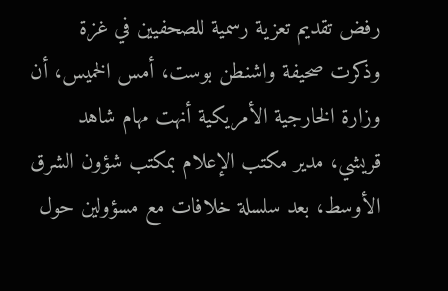رفض تقديم تعزية رسمية للصحفيين في غزة
وذكرت صحيفة واشنطن بوست، أمس الخميس، أن وزارة الخارجية الأمريكية أنهت مهام شاهد قريشي، مدير مكتب الإعلام بمكتب شؤون الشرق الأوسط، بعد سلسلة خلافات مع مسؤولين حول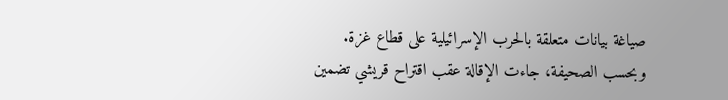صياغة بيانات متعلقة بالحرب الإسرائيلية على قطاع غزة.
وبحسب الصحيفة، جاءت الإقالة عقب اقتراح قريشي تضمين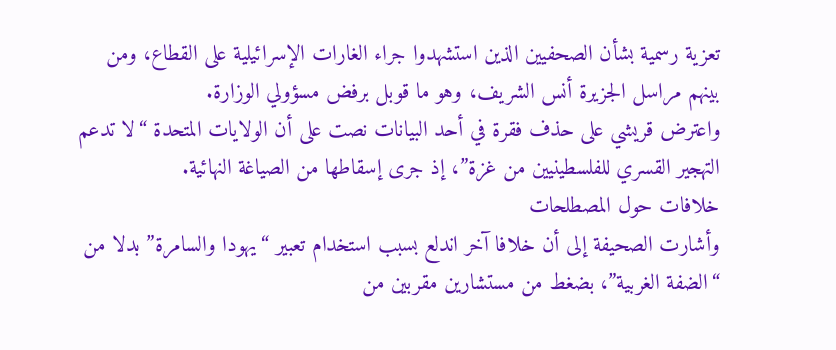تعزية رسمية بشأن الصحفيين الذين استشهدوا جراء الغارات الإسرائيلية على القطاع، ومن بينهم مراسل الجزيرة أنس الشريف، وهو ما قوبل برفض مسؤولي الوزارة.
واعترض قريشي على حذف فقرة في أحد البيانات نصت على أن الولايات المتحدة “لا تدعم التهجير القسري للفلسطينيين من غزة”، إذ جرى إسقاطها من الصياغة النهائية.
خلافات حول المصطلحات
وأشارت الصحيفة إلى أن خلافا آخر اندلع بسبب استخدام تعبير “يهودا والسامرة” بدلا من “الضفة الغربية”، بضغط من مستشارين مقربين من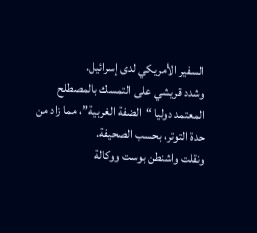السفير الأمريكي لدى إسرائيل.
وشدد قريشي على التمسك بالمصطلح المعتمد دوليا “الضفة الغربية”، مما زاد من حدة التوتر، بحسب الصحيفة.
ونقلت واشنطن بوست ووكالة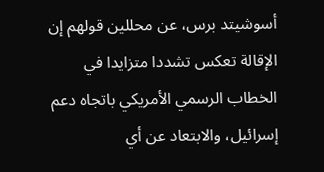أسوشيتد برس، عن محللين قولهم إن الإقالة تعكس تشددا متزايدا في الخطاب الرسمي الأمريكي باتجاه دعم إسرائيل، والابتعاد عن أي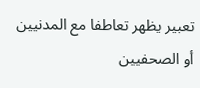تعبير يظهر تعاطفا مع المدنيين أو الصحفيين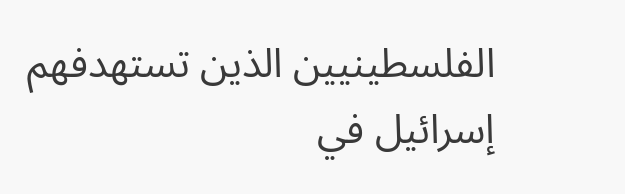الفلسطينيين الذين تستهدفهم إسرائيل في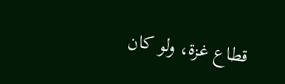قطاع غزة، ولو كان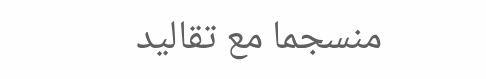منسجما مع تقاليد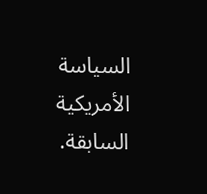السياسة الأمريكية السابقة.